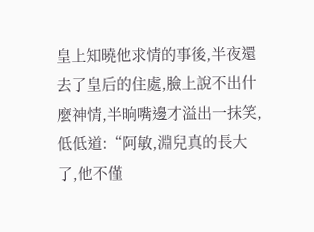皇上知曉他求情的事後,半夜還去了皇后的住處,臉上說不出什麼神情,半晌嘴邊才溢出一抹笑,低低道:“阿敏,淵兒真的長大了,他不僅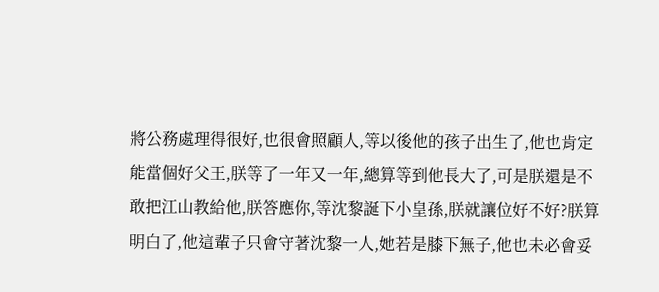將公務處理得很好,也很會照顧人,等以後他的孩子出生了,他也肯定能當個好父王,朕等了一年又一年,總算等到他長大了,可是朕還是不敢把江山教給他,朕答應你,等沈黎誕下小皇孫,朕就讓位好不好?朕算明白了,他這輩子只會守著沈黎一人,她若是膝下無子,他也未必會妥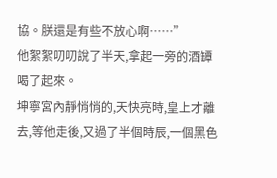協。朕還是有些不放心啊……”
他絮絮叨叨說了半天,拿起一旁的酒罈喝了起來。
坤寧宮內靜悄悄的,天快亮時,皇上才離去,等他走後,又過了半個時辰,一個黑色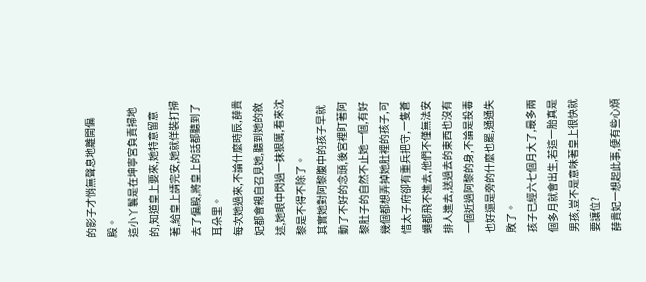的影子才悄無聲息地離開偏殿。
這小丫鬟是在坤寧宮負責掃地的,知道皇上要來,她特意留意著,給皇上請完安,她就佯裝打掃去了偏殿,將皇上的話都聽到了耳朵里。
每次她過來,不論什麼時辰,薛貴妃都會親自召見她,聽到她的敘述,她眼中閃過一抹狠厲,看來沈黎是不得不除了。
其實她對阿黎腹中的孩子早就動了不好的念頭,後宮裡盯著阿黎肚子的自然不止她一個,有好幾個都想弄掉她肚裡的孩子,可惜太子府卻有重兵把守,一隻蒼蠅都飛不進去,他們不僅無法安排人進去,送過去的東西也沒有一個近過阿黎的身,不論是投毒也好還是旁的什麼也罷,通通失敗了。
孩子已經六七個月大了,最多兩個多月就會出生,若這一胎真是男孩,豈不是意味著皇上很快就要讓位?
薛貴妃一想起此事,便有些心煩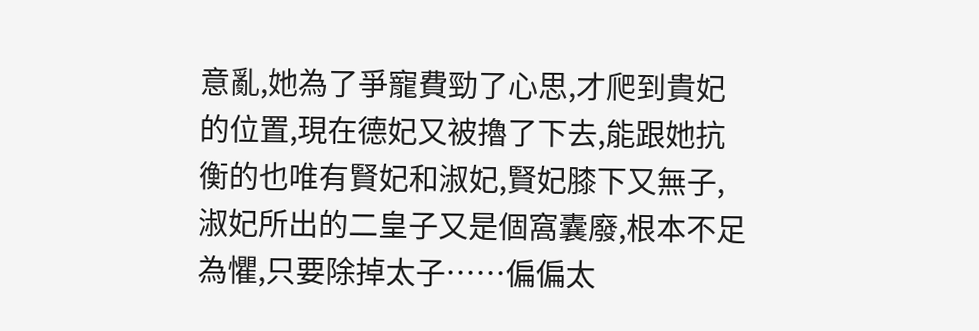意亂,她為了爭寵費勁了心思,才爬到貴妃的位置,現在德妃又被擼了下去,能跟她抗衡的也唯有賢妃和淑妃,賢妃膝下又無子,淑妃所出的二皇子又是個窩囊廢,根本不足為懼,只要除掉太子……偏偏太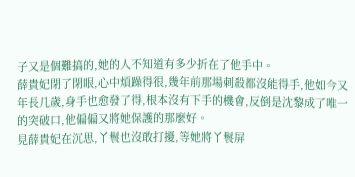子又是個難搞的,她的人不知道有多少折在了他手中。
薛貴妃閉了閉眼,心中煩躁得很,幾年前那場刺殺都沒能得手,他如今又年長几歲,身手也愈發了得,根本沒有下手的機會,反倒是沈黎成了唯一的突破口,他偏偏又將她保護的那麼好。
見薛貴妃在沉思,丫鬟也沒敢打擾,等她將丫鬟屏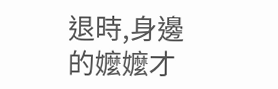退時,身邊的嬤嬤才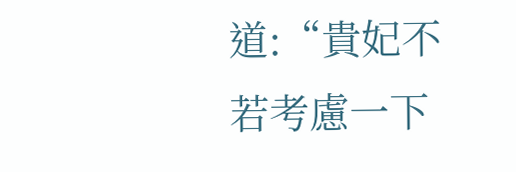道:“貴妃不若考慮一下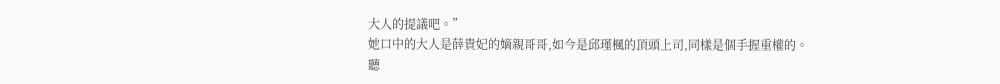大人的提議吧。”
她口中的大人是薛貴妃的嫡親哥哥,如今是邱瑾楓的頂頭上司,同樣是個手握重權的。
聽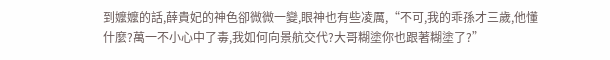到嬤嬤的話,薛貴妃的神色卻微微一變,眼神也有些凌厲,“不可,我的乖孫才三歲,他懂什麼?萬一不小心中了毒,我如何向景航交代?大哥糊塗你也跟著糊塗了?”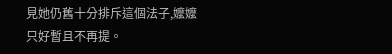見她仍舊十分排斥這個法子,嬤嬤只好暫且不再提。